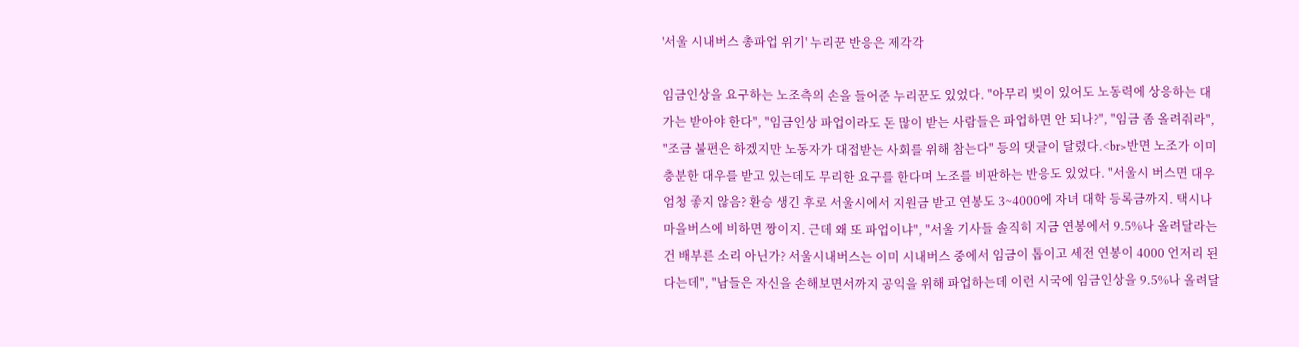'서울 시내버스 총파업 위기' 누리꾼 반응은 제각각

임금인상을 요구하는 노조측의 손을 들어준 누리꾼도 있었다. "아무리 빚이 있어도 노동력에 상응하는 대가는 받아야 한다", "임금인상 파업이라도 돈 많이 받는 사람들은 파업하면 안 되나?", "임금 좀 올려줘라", "조금 불편은 하겠지만 노동자가 대접받는 사회를 위해 참는다" 등의 댓글이 달렸다.<br>반면 노조가 이미 충분한 대우를 받고 있는데도 무리한 요구를 한다며 노조를 비판하는 반응도 있었다. "서울시 버스면 대우 엄청 좋지 않음? 환승 생긴 후로 서울시에서 지원금 받고 연봉도 3~4000에 자녀 대학 등록금까지. 택시나 마을버스에 비하면 짱이지. 근데 왜 또 파업이냐", "서울 기사들 솔직히 지금 연봉에서 9.5%나 올려달라는 건 배부른 소리 아닌가? 서울시내버스는 이미 시내버스 중에서 임금이 톱이고 세전 연봉이 4000 언저리 된다는데", "남들은 자신을 손해보면서까지 공익을 위해 파업하는데 이런 시국에 임금인상을 9.5%나 올려달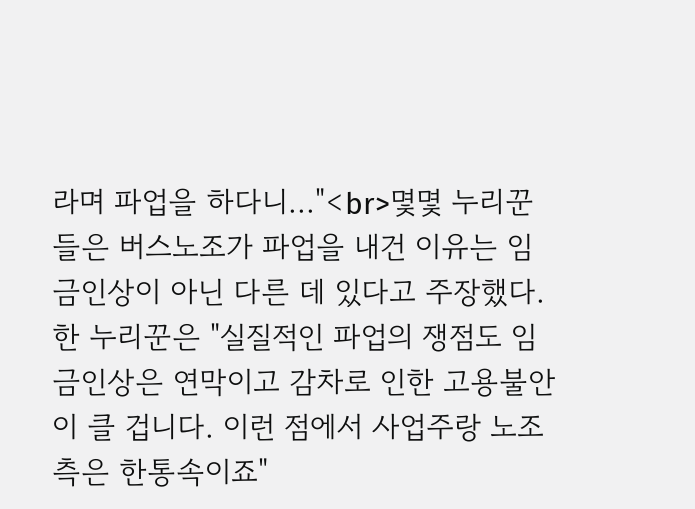라며 파업을 하다니..."<br>몇몇 누리꾼들은 버스노조가 파업을 내건 이유는 임금인상이 아닌 다른 데 있다고 주장했다. 한 누리꾼은 "실질적인 파업의 쟁점도 임금인상은 연막이고 감차로 인한 고용불안이 클 겁니다. 이런 점에서 사업주랑 노조측은 한통속이죠"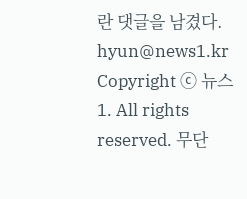란 댓글을 남겼다.
hyun@news1.kr
Copyright ⓒ 뉴스1. All rights reserved. 무단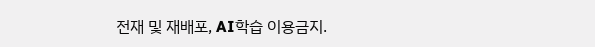전재 및 재배포, AI학습 이용금지.